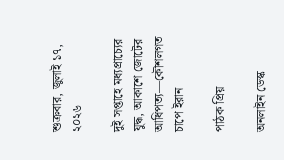শুক্রবার, জুলাই ১৭, ২০২৬

দুই সপ্তাহে মধ্যপ্রাচ্যের যুদ্ধ, আকাশে জোটের আধিপত্য—কৌশলগত চাপে ইরান

পাঠক প্রিয়

অনলাইন ডেস্ক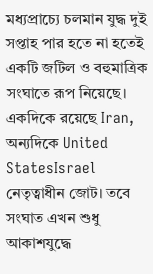মধ্যপ্রাচ্যে চলমান যুদ্ধ দুই সপ্তাহ পার হতে না হতেই একটি জটিল ও বহুমাত্রিক সংঘাতে রূপ নিয়েছে। একদিকে রয়েছে Iran, অন্যদিকে United StatesIsrael নেতৃত্বাধীন জোট। তবে সংঘাত এখন শুধু আকাশযুদ্ধে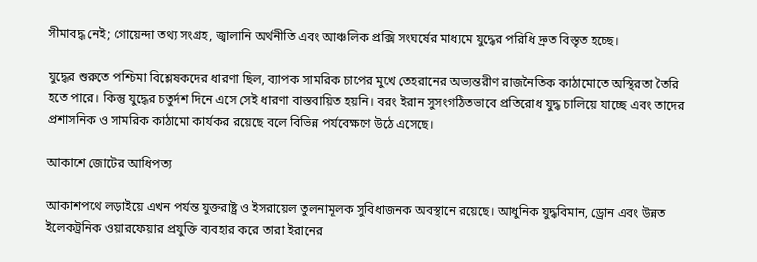সীমাবদ্ধ নেই; গোয়েন্দা তথ্য সংগ্রহ, জ্বালানি অর্থনীতি এবং আঞ্চলিক প্রক্সি সংঘর্ষের মাধ্যমে যুদ্ধের পরিধি দ্রুত বিস্তৃত হচ্ছে।

যুদ্ধের শুরুতে পশ্চিমা বিশ্লেষকদের ধারণা ছিল, ব্যাপক সামরিক চাপের মুখে তেহরানের অভ্যন্তরীণ রাজনৈতিক কাঠামোতে অস্থিরতা তৈরি হতে পারে। কিন্তু যুদ্ধের চতুর্দশ দিনে এসে সেই ধারণা বাস্তবায়িত হয়নি। বরং ইরান সুসংগঠিতভাবে প্রতিরোধ যুদ্ধ চালিয়ে যাচ্ছে এবং তাদের প্রশাসনিক ও সামরিক কাঠামো কার্যকর রয়েছে বলে বিভিন্ন পর্যবেক্ষণে উঠে এসেছে।

আকাশে জোটের আধিপত্য

আকাশপথে লড়াইয়ে এখন পর্যন্ত যুক্তরাষ্ট্র ও ইসরায়েল তুলনামূলক সুবিধাজনক অবস্থানে রয়েছে। আধুনিক যুদ্ধবিমান, ড্রোন এবং উন্নত ইলেকট্রনিক ওয়ারফেয়ার প্রযুক্তি ব্যবহার করে তারা ইরানের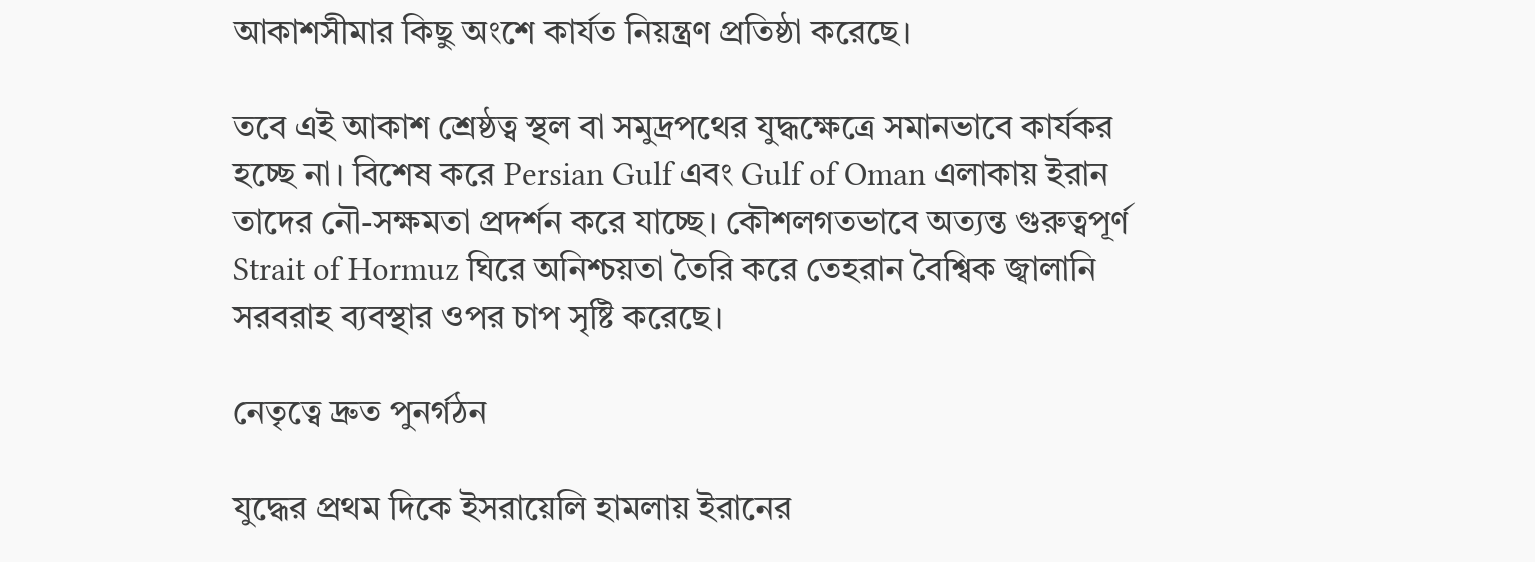আকাশসীমার কিছু অংশে কার্যত নিয়ন্ত্রণ প্রতিষ্ঠা করেছে।

তবে এই আকাশ শ্রেষ্ঠত্ব স্থল বা সমুদ্রপথের যুদ্ধক্ষেত্রে সমানভাবে কার্যকর হচ্ছে না। বিশেষ করে Persian Gulf এবং Gulf of Oman এলাকায় ইরান তাদের নৌ-সক্ষমতা প্রদর্শন করে যাচ্ছে। কৌশলগতভাবে অত্যন্ত গুরুত্বপূর্ণ Strait of Hormuz ঘিরে অনিশ্চয়তা তৈরি করে তেহরান বৈশ্বিক জ্বালানি সরবরাহ ব্যবস্থার ওপর চাপ সৃষ্টি করেছে।

নেতৃত্বে দ্রুত পুনর্গঠন

যুদ্ধের প্রথম দিকে ইসরায়েলি হামলায় ইরানের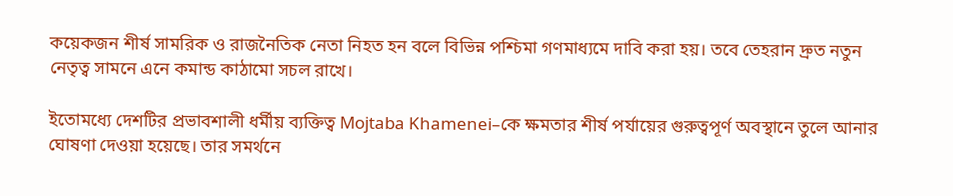কয়েকজন শীর্ষ সামরিক ও রাজনৈতিক নেতা নিহত হন বলে বিভিন্ন পশ্চিমা গণমাধ্যমে দাবি করা হয়। তবে তেহরান দ্রুত নতুন নেতৃত্ব সামনে এনে কমান্ড কাঠামো সচল রাখে।

ইতোমধ্যে দেশটির প্রভাবশালী ধর্মীয় ব্যক্তিত্ব Mojtaba Khamenei–কে ক্ষমতার শীর্ষ পর্যায়ের গুরুত্বপূর্ণ অবস্থানে তুলে আনার ঘোষণা দেওয়া হয়েছে। তার সমর্থনে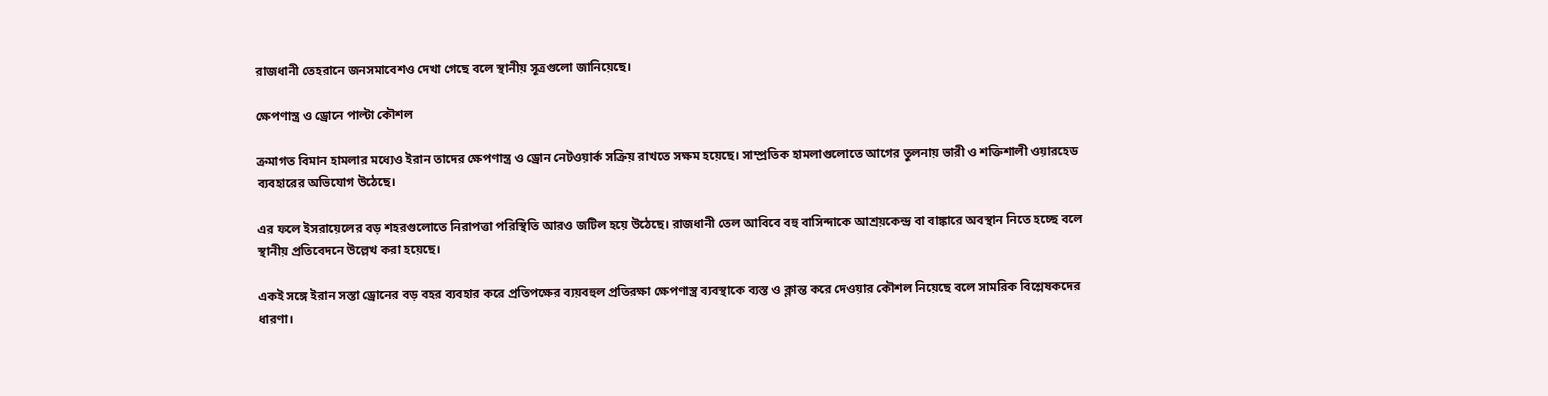রাজধানী তেহরানে জনসমাবেশও দেখা গেছে বলে স্থানীয় সূত্রগুলো জানিয়েছে।

ক্ষেপণাস্ত্র ও ড্রোনে পাল্টা কৌশল

ক্রমাগত বিমান হামলার মধ্যেও ইরান তাদের ক্ষেপণাস্ত্র ও ড্রোন নেটওয়ার্ক সক্রিয় রাখতে সক্ষম হয়েছে। সাম্প্রতিক হামলাগুলোতে আগের তুলনায় ভারী ও শক্তিশালী ওয়ারহেড ব্যবহারের অভিযোগ উঠেছে।

এর ফলে ইসরায়েলের বড় শহরগুলোতে নিরাপত্তা পরিস্থিতি আরও জটিল হয়ে উঠেছে। রাজধানী তেল আবিবে বহু বাসিন্দাকে আশ্রয়কেন্দ্র বা বাঙ্কারে অবস্থান নিতে হচ্ছে বলে স্থানীয় প্রতিবেদনে উল্লেখ করা হয়েছে।

একই সঙ্গে ইরান সস্তা ড্রোনের বড় বহর ব্যবহার করে প্রতিপক্ষের ব্যয়বহুল প্রতিরক্ষা ক্ষেপণাস্ত্র ব্যবস্থাকে ব্যস্ত ও ক্লান্ত করে দেওয়ার কৌশল নিয়েছে বলে সামরিক বিশ্লেষকদের ধারণা।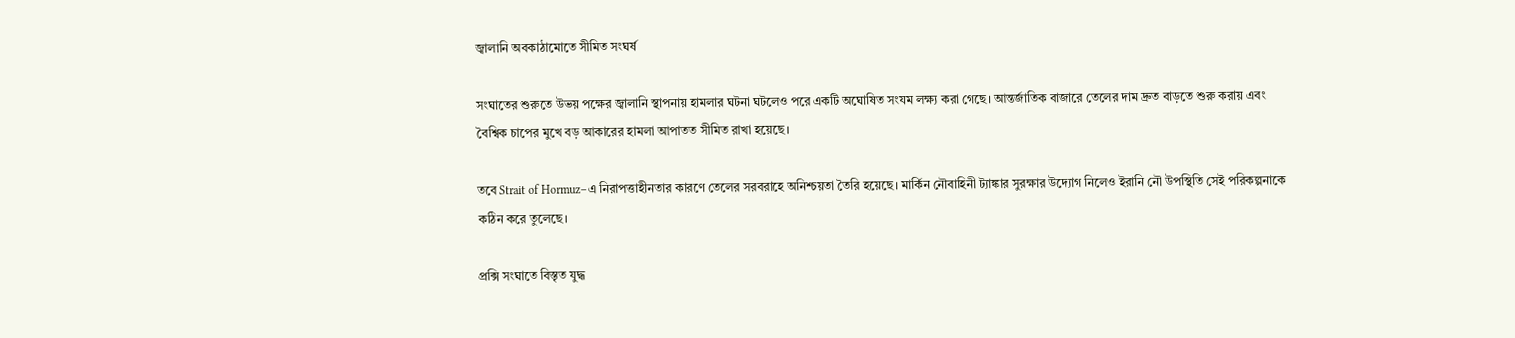জ্বালানি অবকাঠামোতে সীমিত সংঘর্ষ

সংঘাতের শুরুতে উভয় পক্ষের জ্বালানি স্থাপনায় হামলার ঘটনা ঘটলেও পরে একটি অঘোষিত সংযম লক্ষ্য করা গেছে। আন্তর্জাতিক বাজারে তেলের দাম দ্রুত বাড়তে শুরু করায় এবং বৈশ্বিক চাপের মুখে বড় আকারের হামলা আপাতত সীমিত রাখা হয়েছে।

তবে Strait of Hormuz–এ নিরাপত্তাহীনতার কারণে তেলের সরবরাহে অনিশ্চয়তা তৈরি হয়েছে। মার্কিন নৌবাহিনী ট্যাঙ্কার সুরক্ষার উদ্যোগ নিলেও ইরানি নৌ উপস্থিতি সেই পরিকল্পনাকে কঠিন করে তুলেছে।

প্রক্সি সংঘাতে বিস্তৃত যুদ্ধ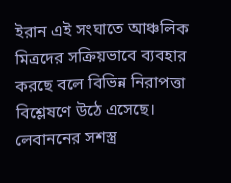ইরান এই সংঘাতে আঞ্চলিক মিত্রদের সক্রিয়ভাবে ব্যবহার করছে বলে বিভিন্ন নিরাপত্তা বিশ্লেষণে উঠে এসেছে। লেবাননের সশস্ত্র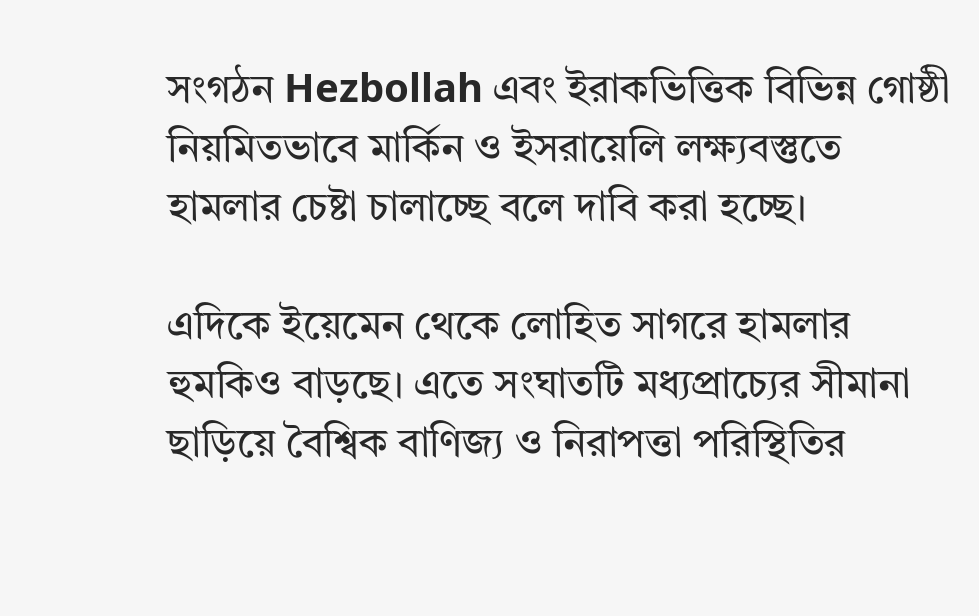সংগঠন Hezbollah এবং ইরাকভিত্তিক বিভিন্ন গোষ্ঠী নিয়মিতভাবে মার্কিন ও ইসরায়েলি লক্ষ্যবস্তুতে হামলার চেষ্টা চালাচ্ছে বলে দাবি করা হচ্ছে।

এদিকে ইয়েমেন থেকে লোহিত সাগরে হামলার হুমকিও বাড়ছে। এতে সংঘাতটি মধ্যপ্রাচ্যের সীমানা ছাড়িয়ে বৈশ্বিক বাণিজ্য ও নিরাপত্তা পরিস্থিতির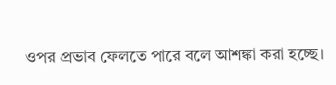ওপর প্রভাব ফেলতে পারে বলে আশঙ্কা করা হচ্ছে।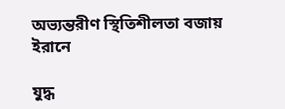অভ্যন্তরীণ স্থিতিশীলতা বজায় ইরানে

যুদ্ধ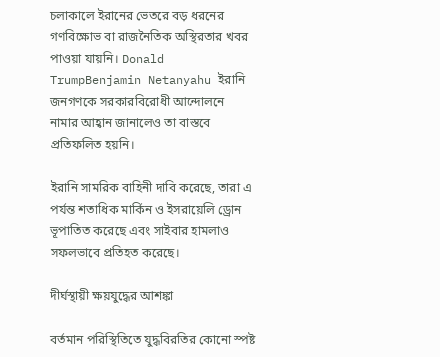চলাকালে ইরানের ভেতরে বড় ধরনের গণবিক্ষোভ বা রাজনৈতিক অস্থিরতার খবর পাওয়া যায়নি। Donald TrumpBenjamin Netanyahu ইরানি জনগণকে সরকারবিরোধী আন্দোলনে নামার আহ্বান জানালেও তা বাস্তবে প্রতিফলিত হয়নি।

ইরানি সামরিক বাহিনী দাবি করেছে, তারা এ পর্যন্ত শতাধিক মার্কিন ও ইসরায়েলি ড্রোন ভূপাতিত করেছে এবং সাইবার হামলাও সফলভাবে প্রতিহত করেছে।

দীর্ঘস্থায়ী ক্ষয়যুদ্ধের আশঙ্কা

বর্তমান পরিস্থিতিতে যুদ্ধবিরতির কোনো স্পষ্ট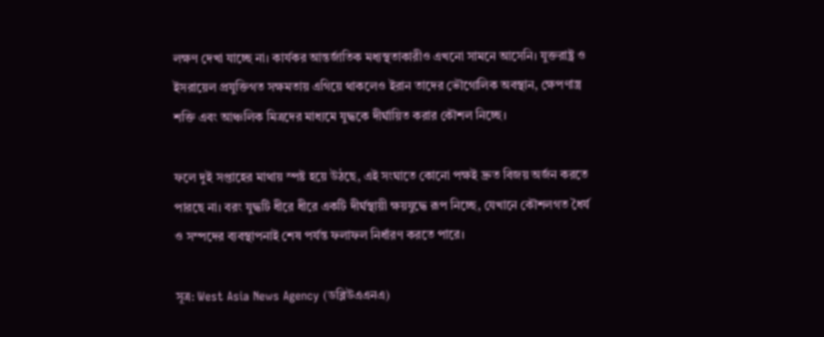লক্ষণ দেখা যাচ্ছে না। কার্যকর আন্তর্জাতিক মধ্যস্থতাকারীও এখনো সামনে আসেনি। যুক্তরাষ্ট্র ও ইসরায়েল প্রযুক্তিগত সক্ষমতায় এগিয়ে থাকলেও ইরান তাদের ভৌগোলিক অবস্থান, ক্ষেপণাস্ত্র শক্তি এবং আঞ্চলিক মিত্রদের মাধ্যমে যুদ্ধকে দীর্ঘায়িত করার কৌশল নিচ্ছে।

ফলে দুই সপ্তাহের মাথায় স্পষ্ট হয়ে উঠছে, এই সংঘাতে কোনো পক্ষই দ্রুত বিজয় অর্জন করতে পারছে না। বরং যুদ্ধটি ধীরে ধীরে একটি দীর্ঘস্থায়ী ক্ষয়যুদ্ধে রূপ নিচ্ছে, যেখানে কৌশলগত ধৈর্য ও সম্পদের ব্যবস্থাপনাই শেষ পর্যন্ত ফলাফল নির্ধারণ করতে পারে।

সূত্র: West Asia News Agency (ডব্লিউএএনএ)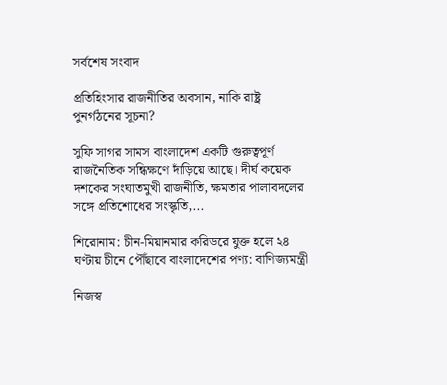সর্বশেষ সংবাদ

প্রতিহিংসার রাজনীতির অবসান, নাকি রাষ্ট্র পুনর্গঠনের সূচনা?

সুফি সাগর সামস বাংলাদেশ একটি গুরুত্বপূর্ণ রাজনৈতিক সন্ধিক্ষণে দাঁড়িয়ে আছে। দীর্ঘ কয়েক দশকের সংঘাতমুখী রাজনীতি, ক্ষমতার পালাবদলের সঙ্গে প্রতিশোধের সংস্কৃতি,...

শিরোনাম: চীন-মিয়ানমার করিডরে যুক্ত হলে ২৪ ঘণ্টায় চীনে পৌঁছাবে বাংলাদেশের পণ্য: বাণিজ্যমন্ত্রী

নিজস্ব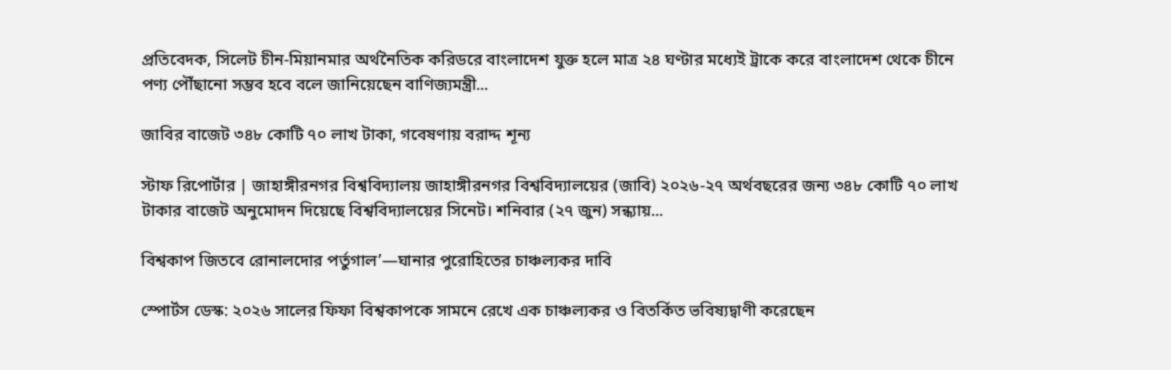প্রতিবেদক, সিলেট চীন-মিয়ানমার অর্থনৈতিক করিডরে বাংলাদেশ যুক্ত হলে মাত্র ২৪ ঘণ্টার মধ্যেই ট্রাকে করে বাংলাদেশ থেকে চীনে পণ্য পৌঁছানো সম্ভব হবে বলে জানিয়েছেন বাণিজ্যমন্ত্রী...

জাবির বাজেট ৩৪৮ কোটি ৭০ লাখ টাকা, গবেষণায় বরাদ্দ শূন্য

স্টাফ রিপোর্টার | জাহাঙ্গীরনগর বিশ্ববিদ্যালয় জাহাঙ্গীরনগর বিশ্ববিদ্যালয়ের (জাবি) ২০২৬-২৭ অর্থবছরের জন্য ৩৪৮ কোটি ৭০ লাখ টাকার বাজেট অনুমোদন দিয়েছে বিশ্ববিদ্যালয়ের সিনেট। শনিবার (২৭ জুন) সন্ধ্যায়...

বিশ্বকাপ জিতবে রোনালদোর পর্তুগাল’—ঘানার পুরোহিতের চাঞ্চল্যকর দাবি

স্পোর্টস ডেস্ক: ২০২৬ সালের ফিফা বিশ্বকাপকে সামনে রেখে এক চাঞ্চল্যকর ও বিতর্কিত ভবিষ্যদ্বাণী করেছেন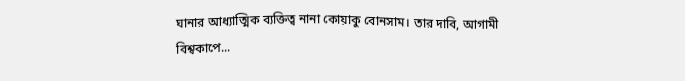ঘানার আধ্যাত্মিক ব্যক্তিত্ব নানা কোয়াকু বোনসাম। তার দাবি, আগামী বিশ্বকাপে...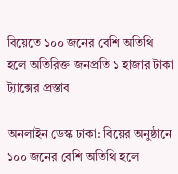বিয়েতে ১০০ জনের বেশি অতিথি হলে অতিরিক্ত জনপ্রতি ১ হাজার টাকা ট্যাক্সের প্রস্তাব

অনলাইন ডেস্ক ঢাকা: বিয়ের অনুষ্ঠানে ১০০ জনের বেশি অতিথি হলে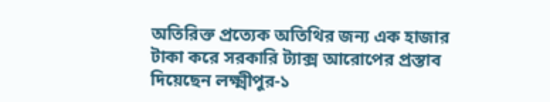অতিরিক্ত প্রত্যেক অতিথির জন্য এক হাজার টাকা করে সরকারি ট্যাক্স আরোপের প্রস্তাব দিয়েছেন লক্ষ্মীপুর-১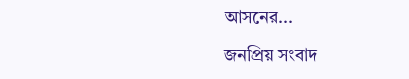আসনের...

জনপ্রিয় সংবাদ